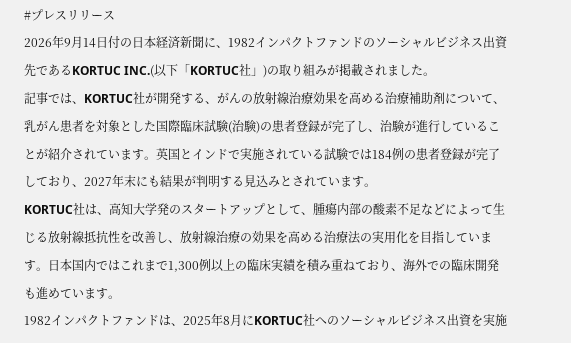#プレスリリース
2026年9月14日付の日本経済新聞に、1982インパクトファンドのソーシャルビジネス出資先であるKORTUC INC.(以下「KORTUC社」)の取り組みが掲載されました。
記事では、KORTUC社が開発する、がんの放射線治療効果を高める治療補助剤について、乳がん患者を対象とした国際臨床試験(治験)の患者登録が完了し、治験が進行していることが紹介されています。英国とインドで実施されている試験では184例の患者登録が完了しており、2027年末にも結果が判明する見込みとされています。
KORTUC社は、高知大学発のスタートアップとして、腫瘍内部の酸素不足などによって生じる放射線抵抗性を改善し、放射線治療の効果を高める治療法の実用化を目指しています。日本国内ではこれまで1,300例以上の臨床実績を積み重ねており、海外での臨床開発も進めています。
1982インパクトファンドは、2025年8月にKORTUC社へのソーシャルビジネス出資を実施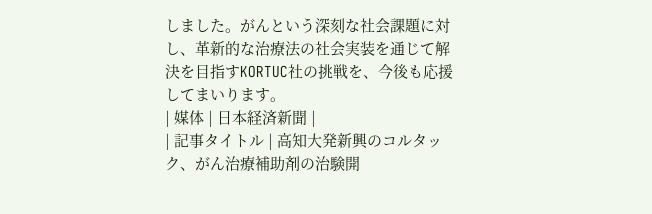しました。がんという深刻な社会課題に対し、革新的な治療法の社会実装を通じて解決を目指すKORTUC社の挑戦を、今後も応援してまいります。
| 媒体 | 日本経済新聞 |
| 記事タイトル | 高知大発新興のコルタック、がん治療補助剤の治験開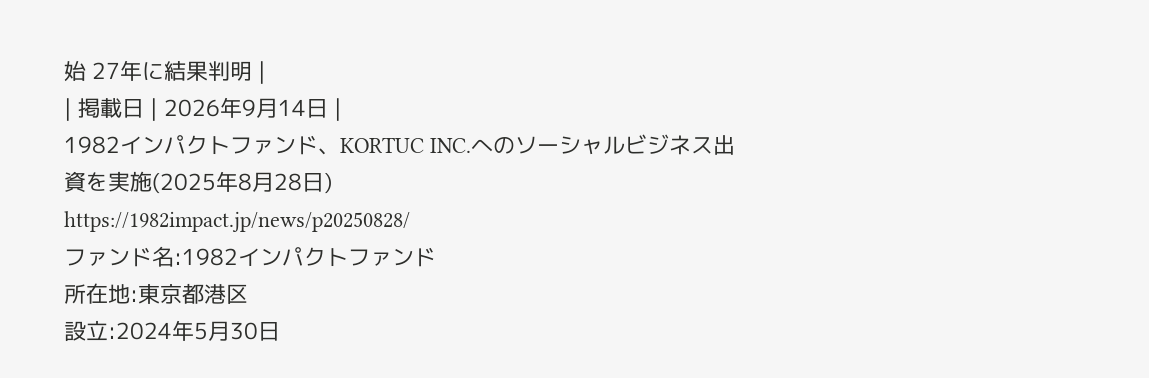始 27年に結果判明 |
| 掲載日 | 2026年9月14日 |
1982インパクトファンド、KORTUC INC.へのソーシャルビジネス出資を実施(2025年8月28日)
https://1982impact.jp/news/p20250828/
ファンド名:1982インパクトファンド
所在地:東京都港区
設立:2024年5月30日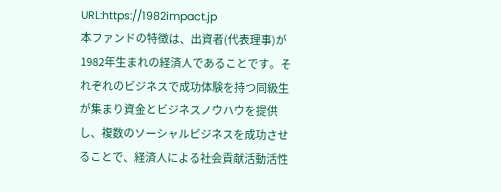URL:https://1982impact.jp
本ファンドの特徴は、出資者(代表理事)が1982年生まれの経済人であることです。それぞれのビジネスで成功体験を持つ同級生が集まり資金とビジネスノウハウを提供し、複数のソーシャルビジネスを成功させることで、経済人による社会貢献活動活性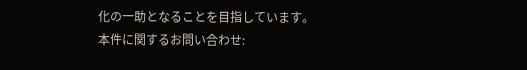化の一助となることを目指しています。
本件に関するお問い合わせ: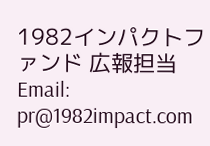1982インパクトファンド 広報担当
Email: pr@1982impact.com